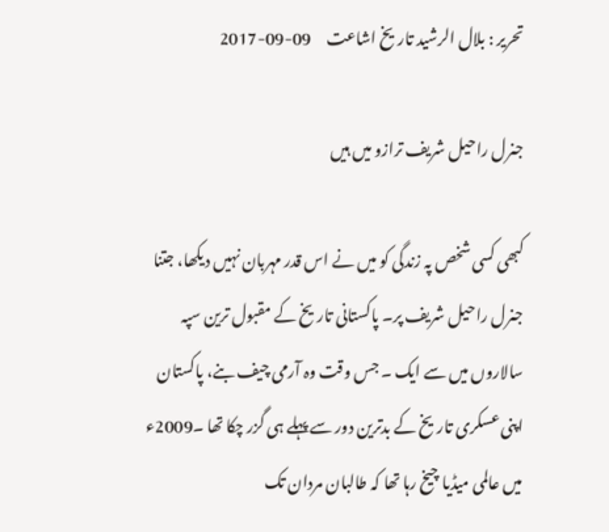تحریر : بلال الرشید تاریخ اشاعت     09-09-2017

جنرل راحیل شریف ترازو میں ہیں

کبھی کسی شخص پہ زندگی کو میں نے اس قدر مہربان نہیں دیکھا، جتنا جنرل راحیل شریف پر۔ پاکستانی تاریخ کے مقبول ترین سپہ سالاروں میں سے ایک ۔ جس وقت وہ آرمی چیف بنے، پاکستان اپنی عسکری تاریخ کے بدترین دور سے پہلے ہی گزر چکا تھا ۔2009ء میں عالمی میڈیا چیخ رہا تھا کہ طالبان مردان تک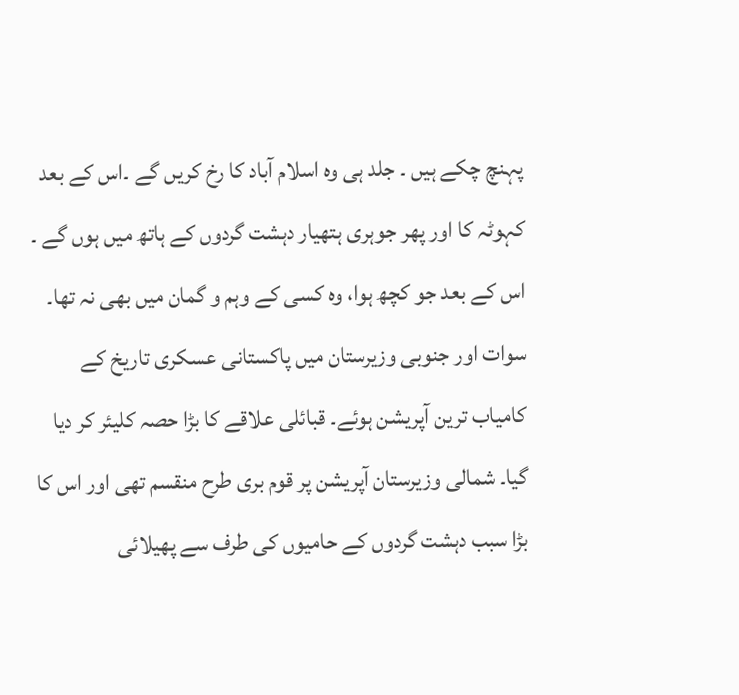پہنچ چکے ہیں ۔ جلد ہی وہ اسلام آباد کا رخ کریں گے ۔اس کے بعد کہوٹہ کا اور پھر جوہری ہتھیار دہشت گردوں کے ہاتھ میں ہوں گے ۔ اس کے بعد جو کچھ ہوا، وہ کسی کے وہم و گمان میں بھی نہ تھا۔ سوات اور جنوبی وزیرستان میں پاکستانی عسکری تاریخ کے کامیاب ترین آپریشن ہوئے۔ قبائلی علاقے کا بڑا حصہ کلیئر کر دیا گیا۔ شمالی وزیرستان آپریشن پر قوم بری طرح منقسم تھی اور اس کا بڑا سبب دہشت گردوں کے حامیوں کی طرف سے پھیلائی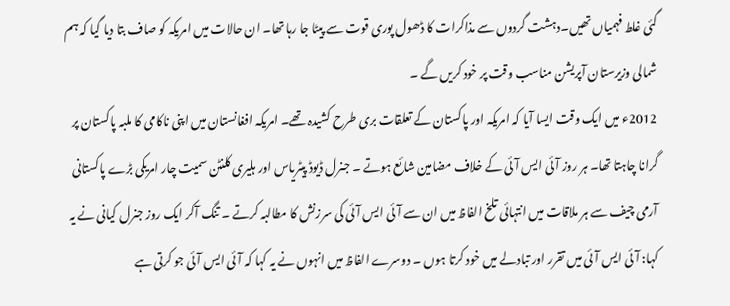گئی غلط فہمیاں تھیں۔دہشت گردوں سے مذاکرات کا ڈھول پوری قوت سے پیٹا جا رہا تھا۔ ان حالات میں امریکہ کو صاف بتا دیا گیا کہ ہم شمالی وزیرستان آپریشن مناسب وقت پر خود کریں گے ۔
2012ء میں ایک وقت ایسا آیا کہ امریکہ اور پاکستان کے تعلقات بری طرح کشیدہ تھے۔ امریکہ افغانستان میں اپنی ناکامی کا ملبہ پاکستان پر گرانا چاہتا تھا۔ ہر روز آئی ایس آئی کے خلاف مضامین شائع ہوتے ۔ جنرل ڈیوڈ پیٹریاس اور ہلیری کلنٹن سمیت چار امریکی بڑے پاکستانی آرمی چیف سے ہر ملاقات میں انتہائی تلخ الفاظ میں ان سے آئی ایس آئی کی سرزنش کا مطالبہ کرتے ۔ تنگ آکر ایک روز جنرل کیانی نے یہ کہا: آئی ایس آئی میں تقرر اور تبادلے میں خود کرتا ہوں ۔ دوسرے الفاظ میں انہوں نے یہ کہا کہ آئی ایس آئی جو کرتی ہے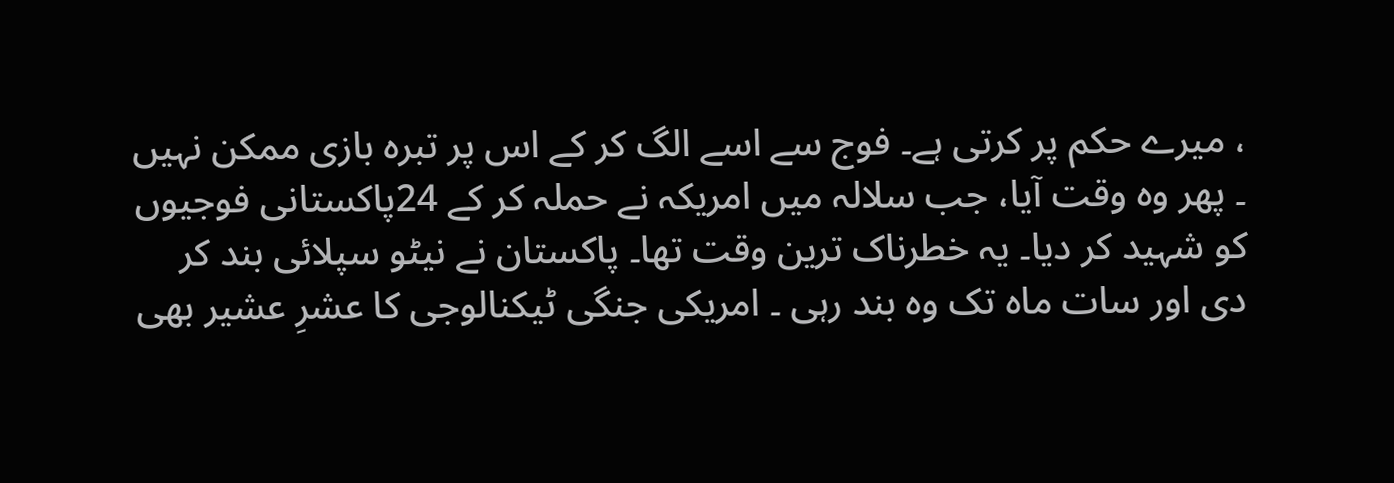، میرے حکم پر کرتی ہے۔ فوج سے اسے الگ کر کے اس پر تبرہ بازی ممکن نہیں ۔ پھر وہ وقت آیا، جب سلالہ میں امریکہ نے حملہ کر کے 24پاکستانی فوجیوں کو شہید کر دیا۔ یہ خطرناک ترین وقت تھا۔ پاکستان نے نیٹو سپلائی بند کر دی اور سات ماہ تک وہ بند رہی ۔ امریکی جنگی ٹیکنالوجی کا عشرِ عشیر بھی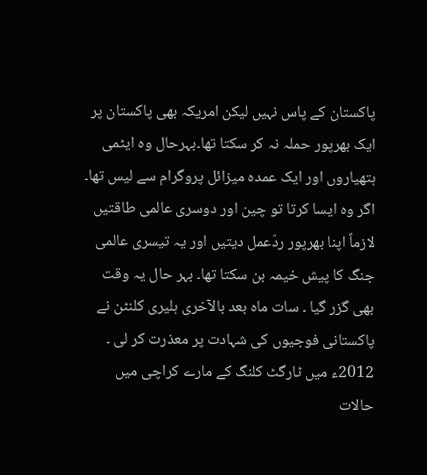پاکستان کے پاس نہیں لیکن امریکہ بھی پاکستان پر ایک بھرپور حملہ نہ کر سکتا تھا۔بہرحال وہ ایٹمی ہتھیاروں اور ایک عمدہ میزائل پروگرام سے لیس تھا۔ اگر وہ ایسا کرتا تو چین اور دوسری عالمی طاقتیں لازماً اپنا بھرپور ردّعمل دیتیں اور یہ تیسری عالمی جنگ کا پیش خیمہ بن سکتا تھا۔ بہر حال یہ وقت بھی گزر گیا ۔ سات ماہ بعد بالآخری ہلیری کلنٹن نے پاکستانی فوجیوں کی شہادت پر معذرت کر لی ۔
2012ء میں ٹارگٹ کلنگ کے مارے کراچی میں حالات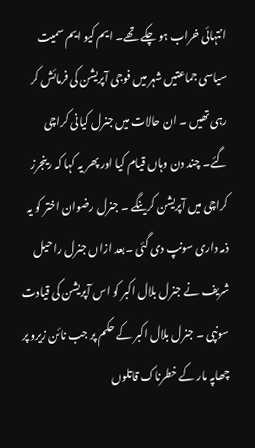انتہائی خراب ہو چکے تھے۔ ایم کیو ایم سمیت سیاسی جماعتیں شہر میں فوجی آپریشن کی فرمائش کر رہی تھیں ۔ ان حالات میں جنرل کیانی کراچی گئے۔ چند دن وہاں قیام کیا اور پھر یہ کہا کہ رینجرز کراچی میں آپریشن کرینگے ۔ جنرل رضوان اختر کو یہ ذمہ داری سونپ دی گئی ۔بعد ازاں جنرل راحیل شریف نے جنرل بلال اکبر کو اس آپریشن کی قیادت سونپی ۔ جنرل بلال اکبر کے حکم پر جب نائن زیرو پر چھاپہ مار کے خطرناک قاتلوں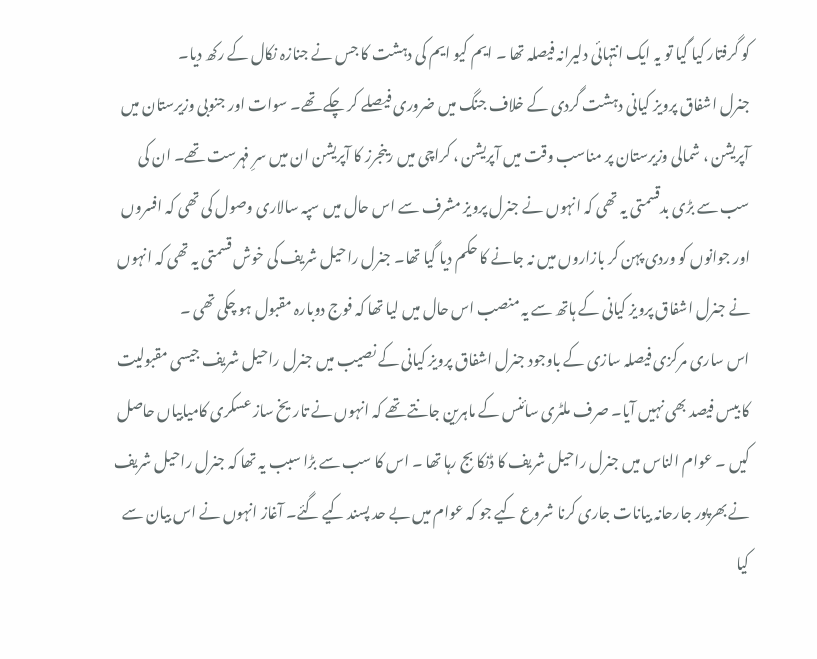کو گرفتار کیا گیا تو یہ ایک انتہائی دلیرانہ فیصلہ تھا ۔ ایم کیو ایم کی دہشت کا جس نے جنازہ نکال کے رکھ دیا۔
جنرل اشفاق پرویز کیانی دہشت گردی کے خلاف جنگ میں ضروری فیصلے کر چکے تھے۔ سوات اور جنوبی وزیرستان میں آپریشن ، شمالی وزیرستان پر مناسب وقت میں آپریشن ، کراچی میں رینجرز کا آپریشن ان میں سرِ فہرست تھے۔ ان کی سب سے بڑی بدقسمتی یہ تھی کہ انہوں نے جنرل پرویز مشرف سے اس حال میں سپہ سالاری وصول کی تھی کہ افسروں اور جوانوں کو وردی پہن کر بازاروں میں نہ جانے کا حکم دیا گیا تھا۔ جنرل راحیل شریف کی خوش قسمتی یہ تھی کہ انہوں نے جنرل اشفاق پرویز کیانی کے ہاتھ سے یہ منصب اس حال میں لیا تھا کہ فوج دوبارہ مقبول ہو چکی تھی ۔
اس ساری مرکزی فیصلہ سازی کے باوجود جنرل اشفاق پرویز کیانی کے نصیب میں جنرل راحیل شریف جیسی مقبولیت کا بیس فیصد بھی نہیں آیا۔ صرف ملٹری سائنس کے ماہرین جانتے تھے کہ انہوں نے تاریخ ساز عسکری کامیابیاں حاصل کیں ۔ عوام الناس میں جنرل راحیل شریف کا ڈنکا بج رہا تھا ۔ اس کا سب سے بڑا سبب یہ تھا کہ جنرل راحیل شریف نے بھرپور جارحانہ بیانات جاری کرنا شروع کیے جو کہ عوام میں بے حد پسند کیے گئے۔ آغاز انہوں نے اس بیان سے کیا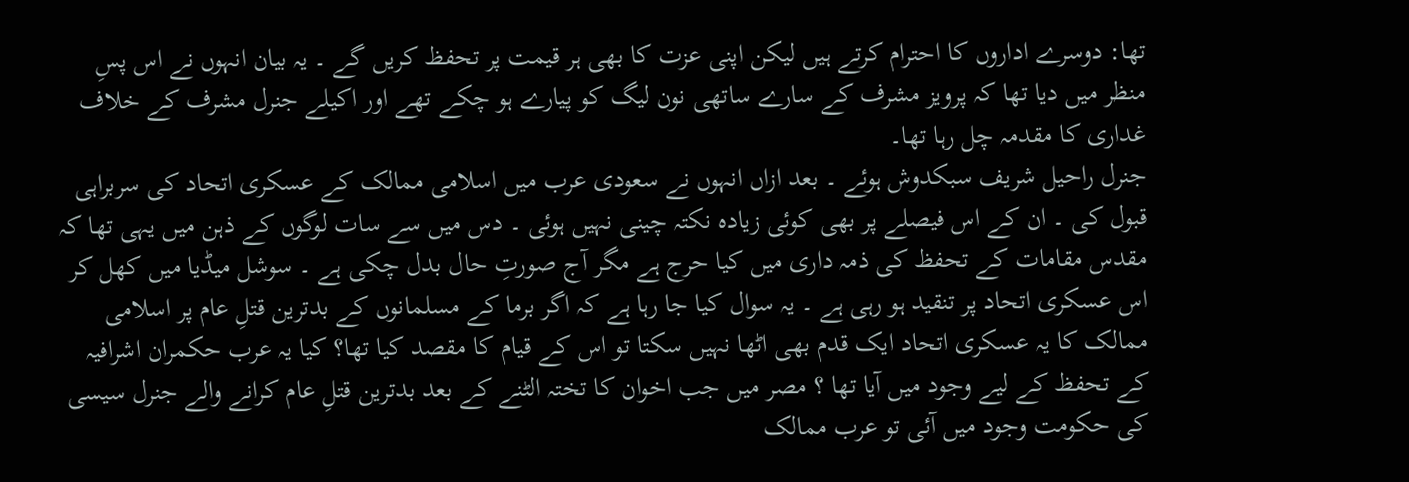تھا: دوسرے اداروں کا احترام کرتے ہیں لیکن اپنی عزت کا بھی ہر قیمت پر تحفظ کریں گے ۔ یہ بیان انہوں نے اس پسِ منظر میں دیا تھا کہ پرویز مشرف کے سارے ساتھی نون لیگ کو پیارے ہو چکے تھے اور اکیلے جنرل مشرف کے خلاف غداری کا مقدمہ چل رہا تھا۔
جنرل راحیل شریف سبکدوش ہوئے ۔ بعد ازاں انہوں نے سعودی عرب میں اسلامی ممالک کے عسکری اتحاد کی سربراہی قبول کی ۔ ان کے اس فیصلے پر بھی کوئی زیادہ نکتہ چینی نہیں ہوئی ۔ دس میں سے سات لوگوں کے ذہن میں یہی تھا کہ مقدس مقامات کے تحفظ کی ذمہ داری میں کیا حرج ہے مگر آج صورتِ حال بدل چکی ہے ۔ سوشل میڈیا میں کھل کر اس عسکری اتحاد پر تنقید ہو رہی ہے ۔ یہ سوال کیا جا رہا ہے کہ اگر برما کے مسلمانوں کے بدترین قتلِ عام پر اسلامی ممالک کا یہ عسکری اتحاد ایک قدم بھی اٹھا نہیں سکتا تو اس کے قیام کا مقصد کیا تھا؟ کیا یہ عرب حکمران اشرافیہ کے تحفظ کے لیے وجود میں آیا تھا ؟ مصر میں جب اخوان کا تختہ الٹنے کے بعد بدترین قتلِ عام کرانے والے جنرل سیسی کی حکومت وجود میں آئی تو عرب ممالک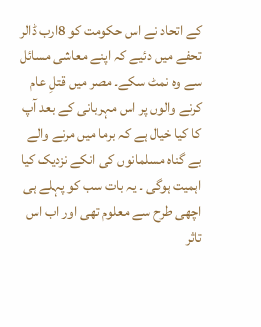کے اتحاد نے اس حکومت کو 8ارب ڈالر تحفے میں دئیے کہ اپنے معاشی مسائل سے وہ نمٹ سکے۔ مصر میں قتلِ عام کرنے والوں پر اس مہربانی کے بعد آپ کا کیا خیال ہے کہ برما میں مرنے والے بے گناہ مسلمانوں کی انکے نزدیک کیا اہمیت ہوگی ۔ یہ بات سب کو پہلے ہی اچھی طرح سے معلوم تھی اور اب اس تاثر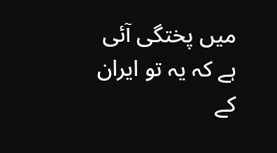میں پختگی آئی ہے کہ یہ تو ایران کے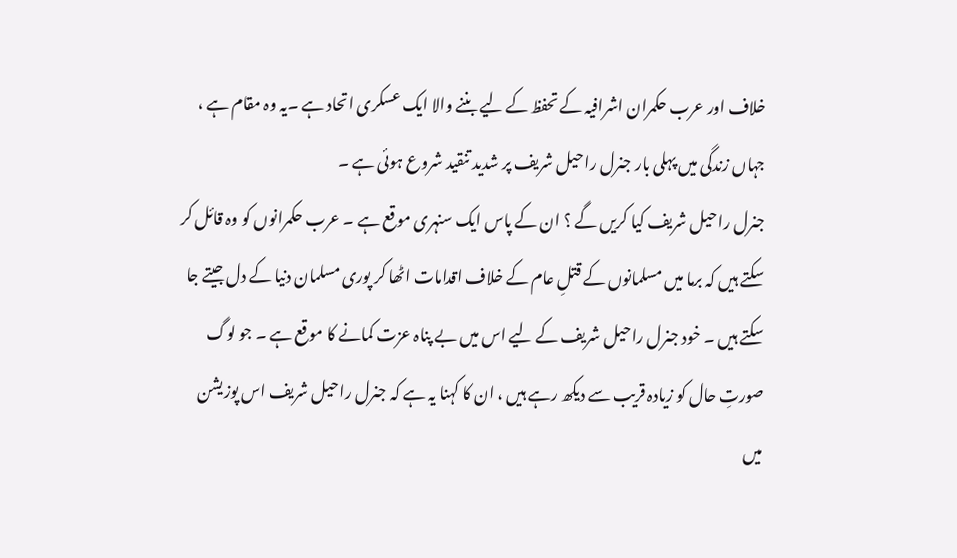خلاف اور عرب حکمران اشرافیہ کے تحفظ کے لیے بننے والا ایک عسکری اتحاد ہے ۔یہ وہ مقام ہے ، جہاں زندگی میں پہلی بار جنرل راحیل شریف پر شدید تنقید شروع ہوئی ہے ۔
جنرل راحیل شریف کیا کریں گے ؟ ان کے پاس ایک سنہری موقع ہے ۔ عرب حکمرانوں کو وہ قائل کر سکتے ہیں کہ برما میں مسلمانوں کے قتلِ عام کے خلاف اقدامات اٹھا کر پوری مسلمان دنیا کے دل جیتے جا سکتے ہیں ۔ خود جنرل راحیل شریف کے لیے اس میں بے پناہ عزت کمانے کا موقع ہے ۔ جو لوگ صورتِ حال کو زیادہ قریب سے دیکھ رہے ہیں ، ان کا کہنا یہ ہے کہ جنرل راحیل شریف اس پوزیشن میں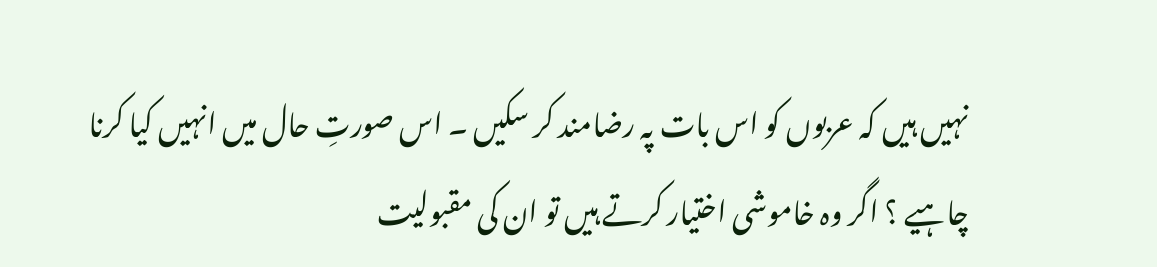نہیں ہیں کہ عربوں کو اس بات پہ رضامند کر سکیں ۔ اس صورتِ حال میں انہیں کیا کرنا چاہیے ؟ اگر وہ خاموشی اختیار کرتے ہیں تو ان کی مقبولیت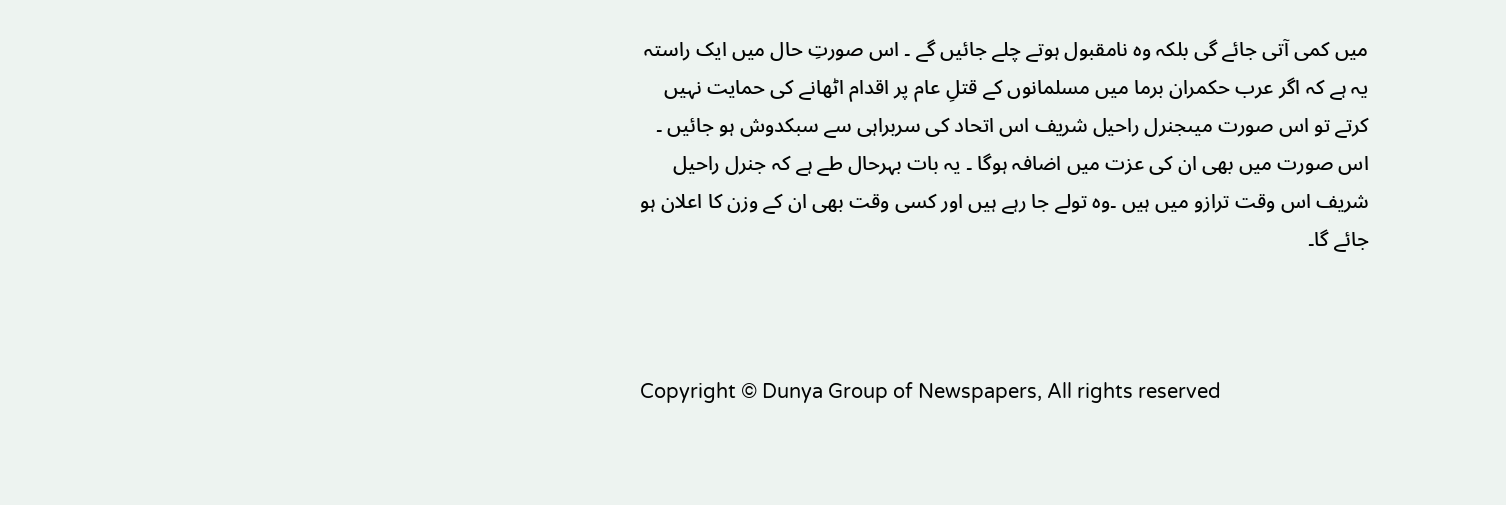میں کمی آتی جائے گی بلکہ وہ نامقبول ہوتے چلے جائیں گے ۔ اس صورتِ حال میں ایک راستہ یہ ہے کہ اگر عرب حکمران برما میں مسلمانوں کے قتلِ عام پر اقدام اٹھانے کی حمایت نہیں کرتے تو اس صورت میںجنرل راحیل شریف اس اتحاد کی سربراہی سے سبکدوش ہو جائیں ۔ اس صورت میں بھی ان کی عزت میں اضافہ ہوگا ۔ یہ بات بہرحال طے ہے کہ جنرل راحیل شریف اس وقت ترازو میں ہیں ۔وہ تولے جا رہے ہیں اور کسی وقت بھی ان کے وزن کا اعلان ہو جائے گا۔



Copyright © Dunya Group of Newspapers, All rights reserved